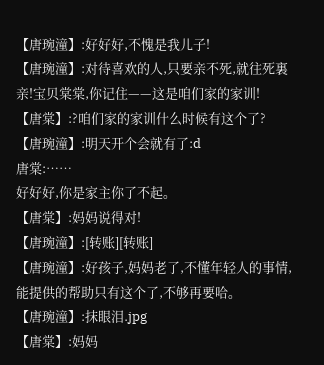【唐琬潼】:好好好,不愧是我儿子!
【唐琬潼】:对待喜欢的人,只要亲不死,就往死裏亲!宝贝棠棠,你记住——这是咱们家的家训!
【唐棠】:?咱们家的家训什么时候有这个了?
【唐琬潼】:明天开个会就有了:d
唐棠:……
好好好,你是家主你了不起。
【唐棠】:妈妈说得对!
【唐琬潼】:[转账][转账]
【唐琬潼】:好孩子,妈妈老了,不懂年轻人的事情,能提供的帮助只有这个了,不够再要哈。
【唐琬潼】:抹眼泪.jpg
【唐棠】:妈妈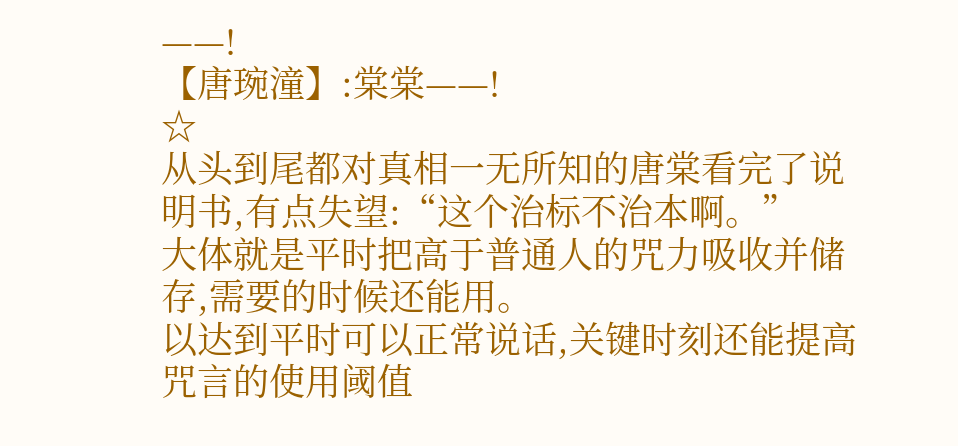——!
【唐琬潼】:棠棠——!
☆
从头到尾都对真相一无所知的唐棠看完了说明书,有点失望:“这个治标不治本啊。”
大体就是平时把高于普通人的咒力吸收并储存,需要的时候还能用。
以达到平时可以正常说话,关键时刻还能提高咒言的使用阈值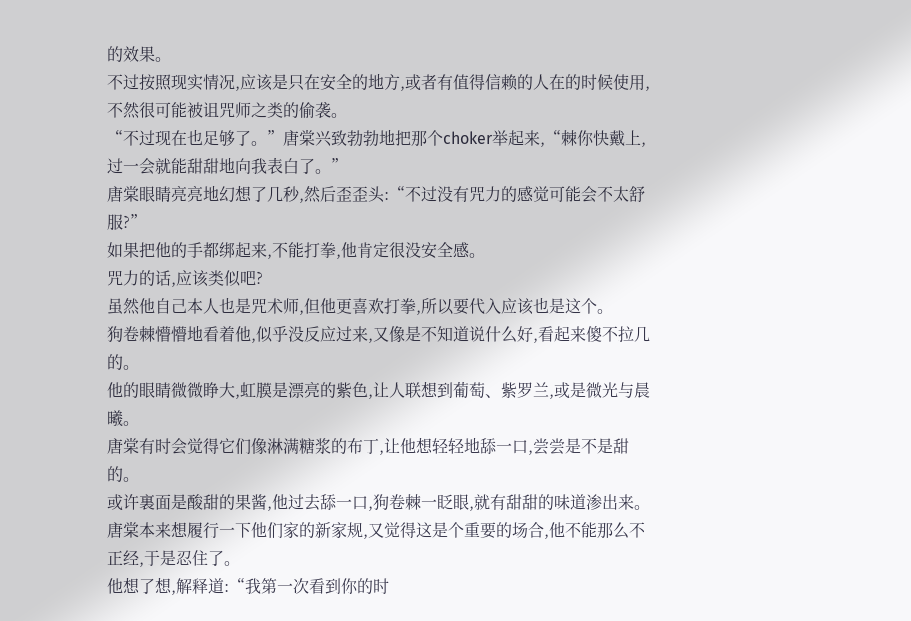的效果。
不过按照现实情况,应该是只在安全的地方,或者有值得信赖的人在的时候使用,不然很可能被诅咒师之类的偷袭。
“不过现在也足够了。”唐棠兴致勃勃地把那个choker举起来,“棘你快戴上,过一会就能甜甜地向我表白了。”
唐棠眼睛亮亮地幻想了几秒,然后歪歪头:“不过没有咒力的感觉可能会不太舒服?”
如果把他的手都绑起来,不能打拳,他肯定很没安全感。
咒力的话,应该类似吧?
虽然他自己本人也是咒术师,但他更喜欢打拳,所以要代入应该也是这个。
狗卷棘懵懵地看着他,似乎没反应过来,又像是不知道说什么好,看起来傻不拉几的。
他的眼睛微微睁大,虹膜是漂亮的紫色,让人联想到葡萄、紫罗兰,或是微光与晨曦。
唐棠有时会觉得它们像淋满糖浆的布丁,让他想轻轻地舔一口,尝尝是不是甜的。
或许裏面是酸甜的果酱,他过去舔一口,狗卷棘一眨眼,就有甜甜的味道渗出来。
唐棠本来想履行一下他们家的新家规,又觉得这是个重要的场合,他不能那么不正经,于是忍住了。
他想了想,解释道:“我第一次看到你的时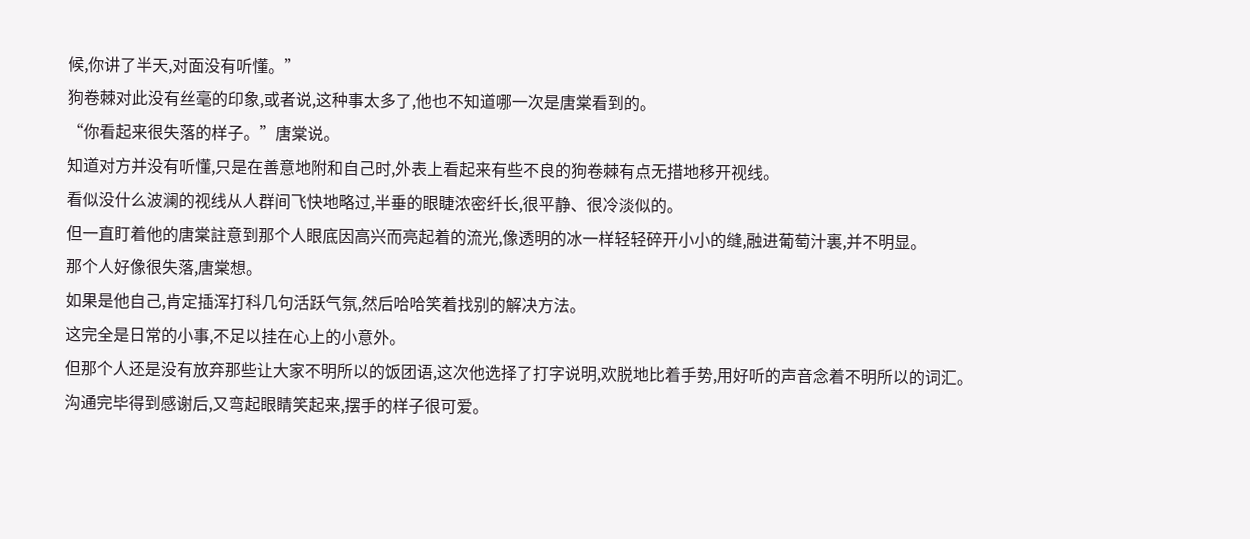候,你讲了半天,对面没有听懂。”
狗卷棘对此没有丝毫的印象,或者说,这种事太多了,他也不知道哪一次是唐棠看到的。
“你看起来很失落的样子。”唐棠说。
知道对方并没有听懂,只是在善意地附和自己时,外表上看起来有些不良的狗卷棘有点无措地移开视线。
看似没什么波澜的视线从人群间飞快地略过,半垂的眼睫浓密纤长,很平静、很冷淡似的。
但一直盯着他的唐棠註意到那个人眼底因高兴而亮起着的流光,像透明的冰一样轻轻碎开小小的缝,融进葡萄汁裏,并不明显。
那个人好像很失落,唐棠想。
如果是他自己,肯定插浑打科几句活跃气氛,然后哈哈笑着找别的解决方法。
这完全是日常的小事,不足以挂在心上的小意外。
但那个人还是没有放弃那些让大家不明所以的饭团语,这次他选择了打字说明,欢脱地比着手势,用好听的声音念着不明所以的词汇。
沟通完毕得到感谢后,又弯起眼睛笑起来,摆手的样子很可爱。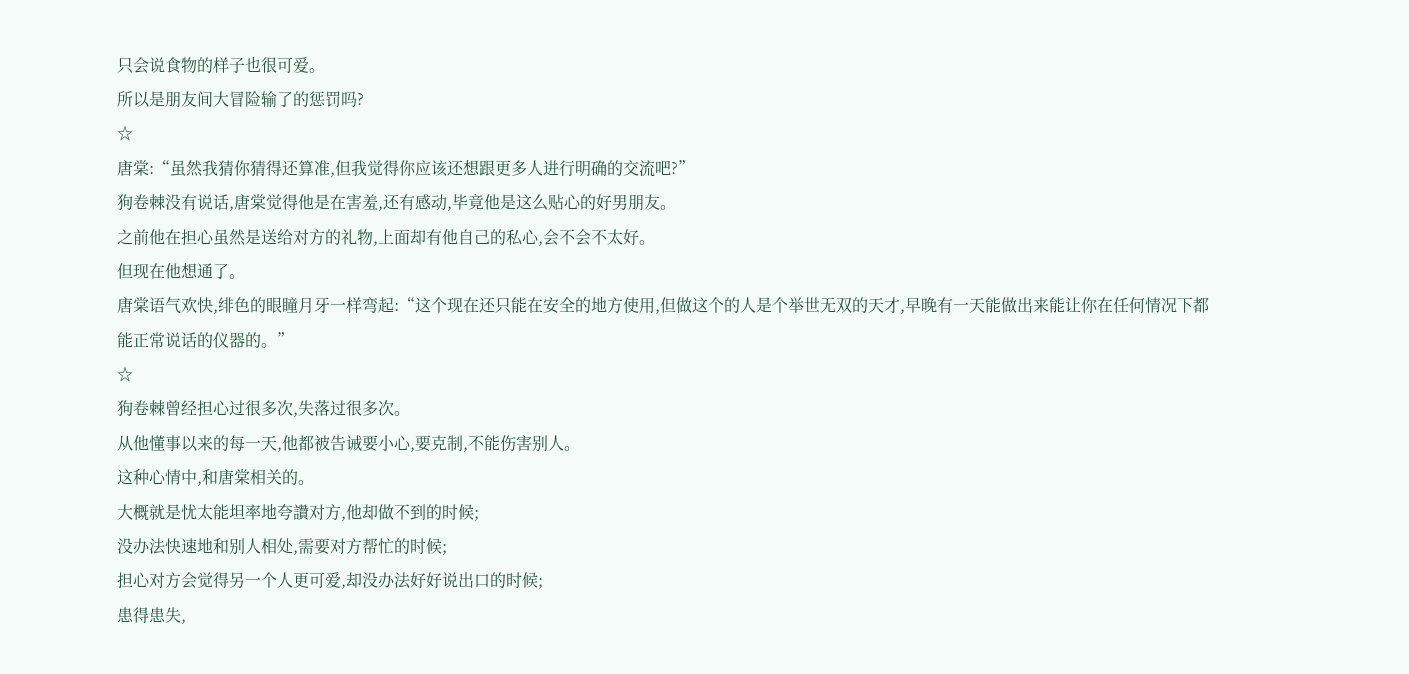只会说食物的样子也很可爱。
所以是朋友间大冒险输了的惩罚吗?
☆
唐棠:“虽然我猜你猜得还算准,但我觉得你应该还想跟更多人进行明确的交流吧?”
狗卷棘没有说话,唐棠觉得他是在害羞,还有感动,毕竟他是这么贴心的好男朋友。
之前他在担心虽然是送给对方的礼物,上面却有他自己的私心,会不会不太好。
但现在他想通了。
唐棠语气欢快,绯色的眼瞳月牙一样弯起:“这个现在还只能在安全的地方使用,但做这个的人是个举世无双的天才,早晚有一天能做出来能让你在任何情况下都能正常说话的仪器的。”
☆
狗卷棘曾经担心过很多次,失落过很多次。
从他懂事以来的每一天,他都被告诫要小心,要克制,不能伤害别人。
这种心情中,和唐棠相关的。
大概就是忧太能坦率地夸讚对方,他却做不到的时候;
没办法快速地和别人相处,需要对方帮忙的时候;
担心对方会觉得另一个人更可爱,却没办法好好说出口的时候;
患得患失,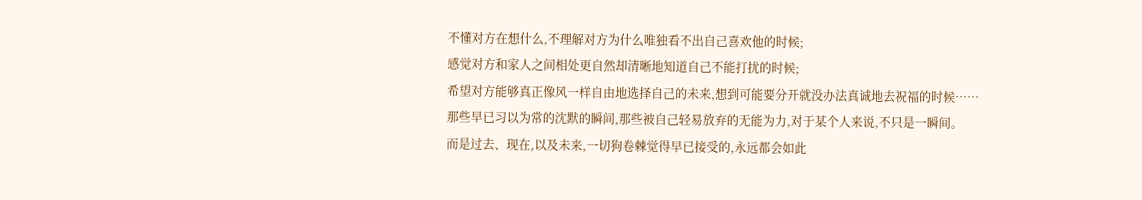不懂对方在想什么,不理解对方为什么唯独看不出自己喜欢他的时候;
感觉对方和家人之间相处更自然却清晰地知道自己不能打扰的时候;
希望对方能够真正像风一样自由地选择自己的未来,想到可能要分开就没办法真诚地去祝福的时候……
那些早已习以为常的沈默的瞬间,那些被自己轻易放弃的无能为力,对于某个人来说,不只是一瞬间。
而是过去、现在,以及未来,一切狗卷棘觉得早已接受的,永远都会如此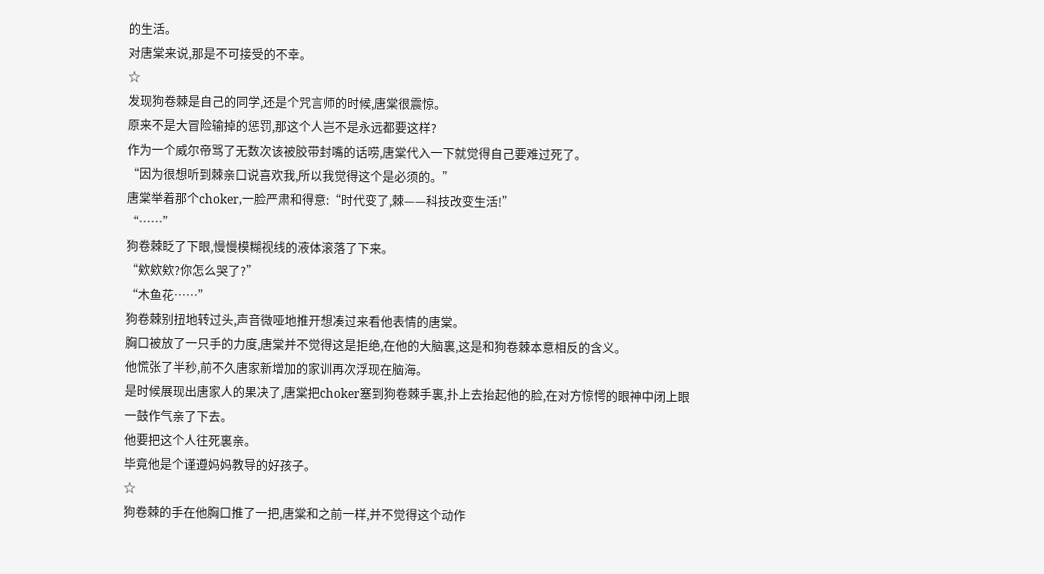的生活。
对唐棠来说,那是不可接受的不幸。
☆
发现狗卷棘是自己的同学,还是个咒言师的时候,唐棠很震惊。
原来不是大冒险输掉的惩罚,那这个人岂不是永远都要这样?
作为一个威尔帝骂了无数次该被胶带封嘴的话唠,唐棠代入一下就觉得自己要难过死了。
“因为很想听到棘亲口说喜欢我,所以我觉得这个是必须的。”
唐棠举着那个choker,一脸严肃和得意:“时代变了,棘——科技改变生活!”
“……”
狗卷棘眨了下眼,慢慢模糊视线的液体滚落了下来。
“欸欸欸?你怎么哭了?”
“木鱼花……”
狗卷棘别扭地转过头,声音微哑地推开想凑过来看他表情的唐棠。
胸口被放了一只手的力度,唐棠并不觉得这是拒绝,在他的大脑裏,这是和狗卷棘本意相反的含义。
他慌张了半秒,前不久唐家新增加的家训再次浮现在脑海。
是时候展现出唐家人的果决了,唐棠把choker塞到狗卷棘手裏,扑上去抬起他的脸,在对方惊愕的眼神中闭上眼一鼓作气亲了下去。
他要把这个人往死裏亲。
毕竟他是个谨遵妈妈教导的好孩子。
☆
狗卷棘的手在他胸口推了一把,唐棠和之前一样,并不觉得这个动作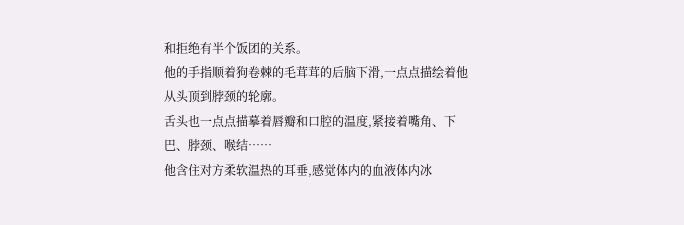和拒绝有半个饭团的关系。
他的手指顺着狗卷棘的毛茸茸的后脑下滑,一点点描绘着他从头顶到脖颈的轮廓。
舌头也一点点描摹着唇瓣和口腔的温度,紧接着嘴角、下巴、脖颈、喉结……
他含住对方柔软温热的耳垂,感觉体内的血液体内冰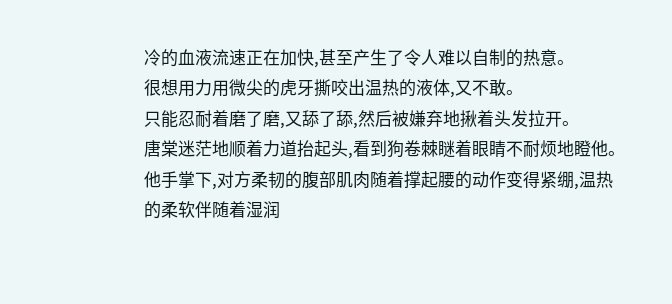冷的血液流速正在加快,甚至产生了令人难以自制的热意。
很想用力用微尖的虎牙撕咬出温热的液体,又不敢。
只能忍耐着磨了磨,又舔了舔,然后被嫌弃地揪着头发拉开。
唐棠迷茫地顺着力道抬起头,看到狗卷棘瞇着眼睛不耐烦地瞪他。
他手掌下,对方柔韧的腹部肌肉随着撑起腰的动作变得紧绷,温热的柔软伴随着湿润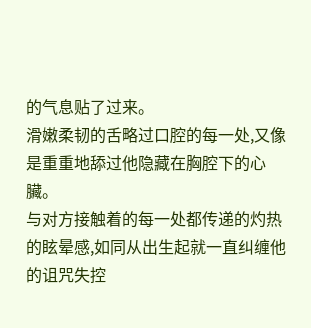的气息贴了过来。
滑嫩柔韧的舌略过口腔的每一处,又像是重重地舔过他隐藏在胸腔下的心臟。
与对方接触着的每一处都传递的灼热的眩晕感,如同从出生起就一直纠缠他的诅咒失控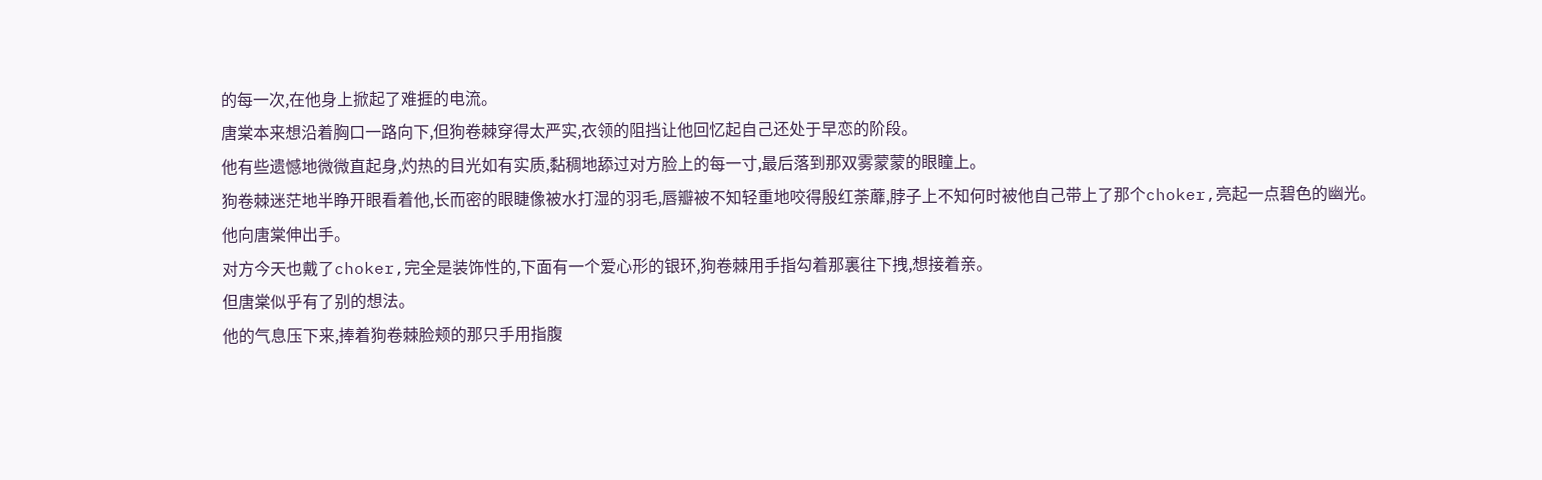的每一次,在他身上掀起了难捱的电流。
唐棠本来想沿着胸口一路向下,但狗卷棘穿得太严实,衣领的阻挡让他回忆起自己还处于早恋的阶段。
他有些遗憾地微微直起身,灼热的目光如有实质,黏稠地舔过对方脸上的每一寸,最后落到那双雾蒙蒙的眼瞳上。
狗卷棘迷茫地半睁开眼看着他,长而密的眼睫像被水打湿的羽毛,唇瓣被不知轻重地咬得殷红荼蘼,脖子上不知何时被他自己带上了那个choker,亮起一点碧色的幽光。
他向唐棠伸出手。
对方今天也戴了choker,完全是装饰性的,下面有一个爱心形的银环,狗卷棘用手指勾着那裏往下拽,想接着亲。
但唐棠似乎有了别的想法。
他的气息压下来,捧着狗卷棘脸颊的那只手用指腹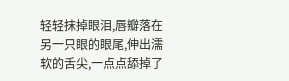轻轻抹掉眼泪,唇瓣落在另一只眼的眼尾,伸出濡软的舌尖,一点点舔掉了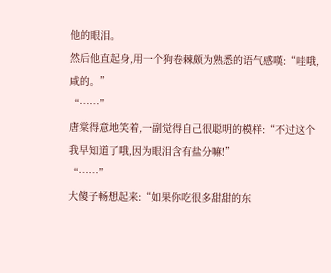他的眼泪。
然后他直起身,用一个狗卷棘颇为熟悉的语气感嘆:“哇哦,咸的。”
“……”
唐棠得意地笑着,一副觉得自己很聪明的模样:“不过这个我早知道了哦,因为眼泪含有盐分嘛!”
“……”
大傻子畅想起来:“如果你吃很多甜甜的东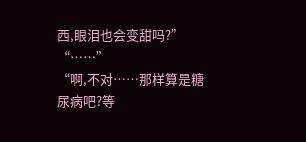西,眼泪也会变甜吗?”
“……”
“啊,不对……那样算是糖尿病吧?等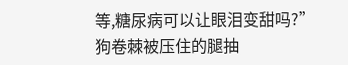等,糖尿病可以让眼泪变甜吗?”
狗卷棘被压住的腿抽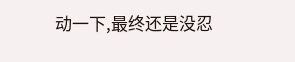动一下,最终还是没忍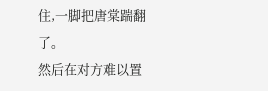住,一脚把唐棠踹翻了。
然后在对方难以置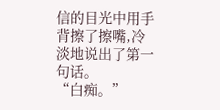信的目光中用手背擦了擦嘴,冷淡地说出了第一句话。
“白痴。”